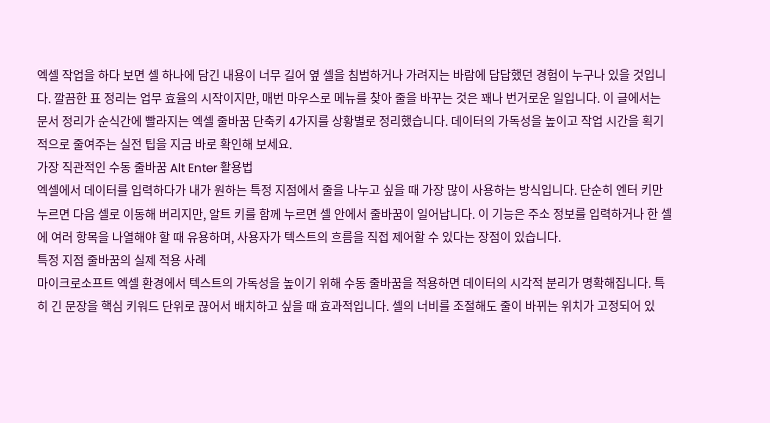엑셀 작업을 하다 보면 셀 하나에 담긴 내용이 너무 길어 옆 셀을 침범하거나 가려지는 바람에 답답했던 경험이 누구나 있을 것입니다. 깔끔한 표 정리는 업무 효율의 시작이지만, 매번 마우스로 메뉴를 찾아 줄을 바꾸는 것은 꽤나 번거로운 일입니다. 이 글에서는 문서 정리가 순식간에 빨라지는 엑셀 줄바꿈 단축키 4가지를 상황별로 정리했습니다. 데이터의 가독성을 높이고 작업 시간을 획기적으로 줄여주는 실전 팁을 지금 바로 확인해 보세요.
가장 직관적인 수동 줄바꿈 Alt Enter 활용법
엑셀에서 데이터를 입력하다가 내가 원하는 특정 지점에서 줄을 나누고 싶을 때 가장 많이 사용하는 방식입니다. 단순히 엔터 키만 누르면 다음 셀로 이동해 버리지만, 알트 키를 함께 누르면 셀 안에서 줄바꿈이 일어납니다. 이 기능은 주소 정보를 입력하거나 한 셀에 여러 항목을 나열해야 할 때 유용하며, 사용자가 텍스트의 흐름을 직접 제어할 수 있다는 장점이 있습니다.
특정 지점 줄바꿈의 실제 적용 사례
마이크로소프트 엑셀 환경에서 텍스트의 가독성을 높이기 위해 수동 줄바꿈을 적용하면 데이터의 시각적 분리가 명확해집니다. 특히 긴 문장을 핵심 키워드 단위로 끊어서 배치하고 싶을 때 효과적입니다. 셀의 너비를 조절해도 줄이 바뀌는 위치가 고정되어 있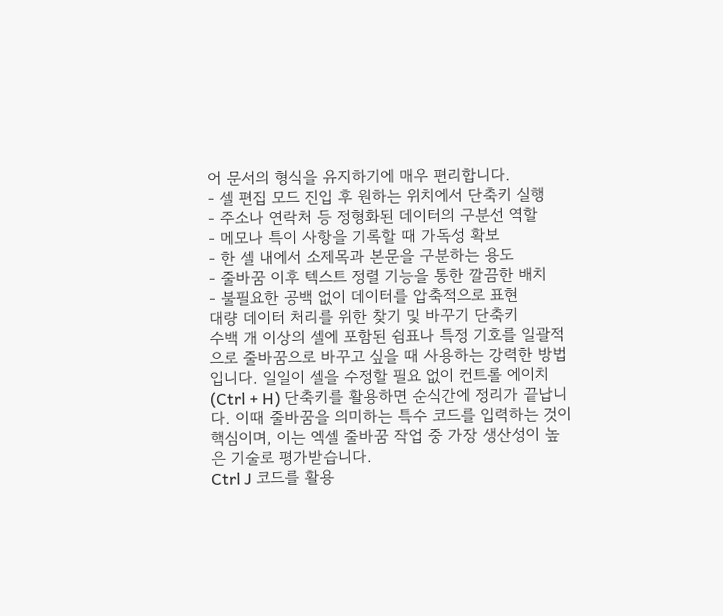어 문서의 형식을 유지하기에 매우 편리합니다.
- 셀 편집 모드 진입 후 원하는 위치에서 단축키 실행
- 주소나 연락처 등 정형화된 데이터의 구분선 역할
- 메모나 특이 사항을 기록할 때 가독성 확보
- 한 셀 내에서 소제목과 본문을 구분하는 용도
- 줄바꿈 이후 텍스트 정렬 기능을 통한 깔끔한 배치
- 불필요한 공백 없이 데이터를 압축적으로 표현
대량 데이터 처리를 위한 찾기 및 바꾸기 단축키
수백 개 이상의 셀에 포함된 쉼표나 특정 기호를 일괄적으로 줄바꿈으로 바꾸고 싶을 때 사용하는 강력한 방법입니다. 일일이 셀을 수정할 필요 없이 컨트롤 에이치(Ctrl + H) 단축키를 활용하면 순식간에 정리가 끝납니다. 이때 줄바꿈을 의미하는 특수 코드를 입력하는 것이 핵심이며, 이는 엑셀 줄바꿈 작업 중 가장 생산성이 높은 기술로 평가받습니다.
Ctrl J 코드를 활용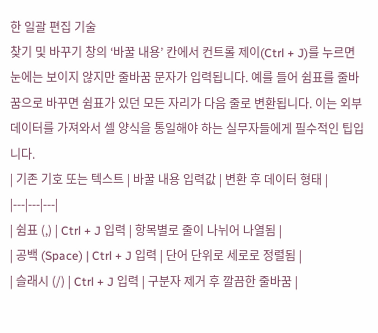한 일괄 편집 기술
찾기 및 바꾸기 창의 ‘바꿀 내용’ 칸에서 컨트롤 제이(Ctrl + J)를 누르면 눈에는 보이지 않지만 줄바꿈 문자가 입력됩니다. 예를 들어 쉼표를 줄바꿈으로 바꾸면 쉼표가 있던 모든 자리가 다음 줄로 변환됩니다. 이는 외부 데이터를 가져와서 셀 양식을 통일해야 하는 실무자들에게 필수적인 팁입니다.
| 기존 기호 또는 텍스트 | 바꿀 내용 입력값 | 변환 후 데이터 형태 |
|---|---|---|
| 쉼표 (,) | Ctrl + J 입력 | 항목별로 줄이 나뉘어 나열됨 |
| 공백 (Space) | Ctrl + J 입력 | 단어 단위로 세로로 정렬됨 |
| 슬래시 (/) | Ctrl + J 입력 | 구분자 제거 후 깔끔한 줄바꿈 |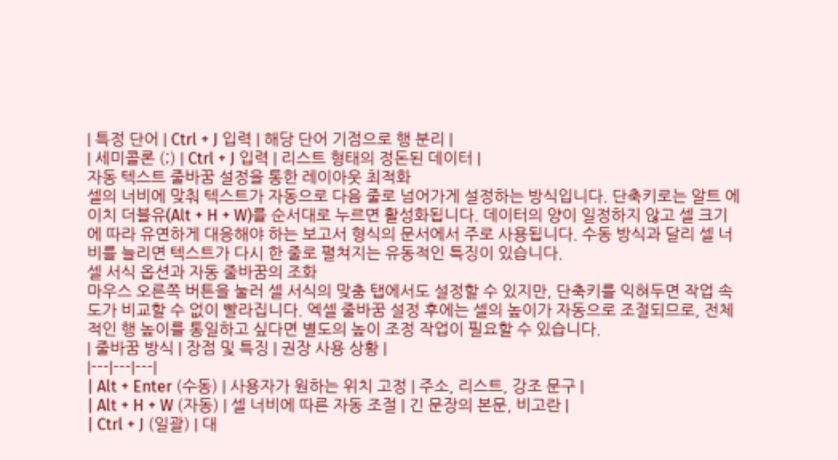| 특정 단어 | Ctrl + J 입력 | 해당 단어 기점으로 행 분리 |
| 세미콜론 (;) | Ctrl + J 입력 | 리스트 형태의 정돈된 데이터 |
자동 텍스트 줄바꿈 설정을 통한 레이아웃 최적화
셀의 너비에 맞춰 텍스트가 자동으로 다음 줄로 넘어가게 설정하는 방식입니다. 단축키로는 알트 에이치 더블유(Alt + H + W)를 순서대로 누르면 활성화됩니다. 데이터의 양이 일정하지 않고 셀 크기에 따라 유연하게 대응해야 하는 보고서 형식의 문서에서 주로 사용됩니다. 수동 방식과 달리 셀 너비를 늘리면 텍스트가 다시 한 줄로 펼쳐지는 유동적인 특징이 있습니다.
셀 서식 옵션과 자동 줄바꿈의 조화
마우스 오른쪽 버튼을 눌러 셀 서식의 맞춤 탭에서도 설정할 수 있지만, 단축키를 익혀두면 작업 속도가 비교할 수 없이 빨라집니다. 엑셀 줄바꿈 설정 후에는 셀의 높이가 자동으로 조절되므로, 전체적인 행 높이를 통일하고 싶다면 별도의 높이 조정 작업이 필요할 수 있습니다.
| 줄바꿈 방식 | 장점 및 특징 | 권장 사용 상황 |
|---|---|---|
| Alt + Enter (수동) | 사용자가 원하는 위치 고정 | 주소, 리스트, 강조 문구 |
| Alt + H + W (자동) | 셀 너비에 따른 자동 조절 | 긴 문장의 본문, 비고란 |
| Ctrl + J (일괄) | 대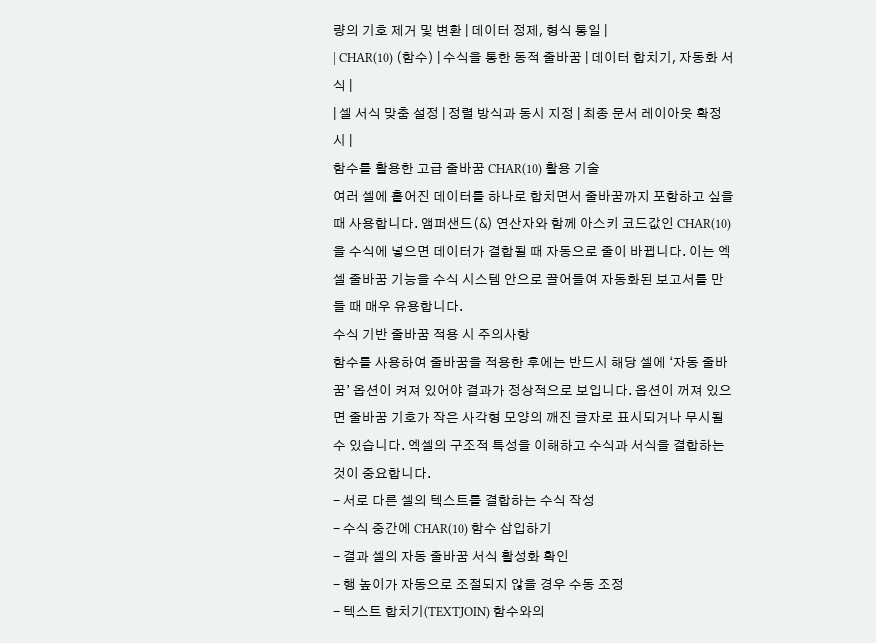량의 기호 제거 및 변환 | 데이터 정제, 형식 통일 |
| CHAR(10) (함수) | 수식을 통한 동적 줄바꿈 | 데이터 합치기, 자동화 서식 |
| 셀 서식 맞춤 설정 | 정렬 방식과 동시 지정 | 최종 문서 레이아웃 확정 시 |
함수를 활용한 고급 줄바꿈 CHAR(10) 활용 기술
여러 셀에 흩어진 데이터를 하나로 합치면서 줄바꿈까지 포함하고 싶을 때 사용합니다. 앰퍼샌드(&) 연산자와 함께 아스키 코드값인 CHAR(10)을 수식에 넣으면 데이터가 결합될 때 자동으로 줄이 바뀝니다. 이는 엑셀 줄바꿈 기능을 수식 시스템 안으로 끌어들여 자동화된 보고서를 만들 때 매우 유용합니다.
수식 기반 줄바꿈 적용 시 주의사항
함수를 사용하여 줄바꿈을 적용한 후에는 반드시 해당 셀에 ‘자동 줄바꿈’ 옵션이 켜져 있어야 결과가 정상적으로 보입니다. 옵션이 꺼져 있으면 줄바꿈 기호가 작은 사각형 모양의 깨진 글자로 표시되거나 무시될 수 있습니다. 엑셀의 구조적 특성을 이해하고 수식과 서식을 결합하는 것이 중요합니다.
- 서로 다른 셀의 텍스트를 결합하는 수식 작성
- 수식 중간에 CHAR(10) 함수 삽입하기
- 결과 셀의 자동 줄바꿈 서식 활성화 확인
- 행 높이가 자동으로 조절되지 않을 경우 수동 조정
- 텍스트 합치기(TEXTJOIN) 함수와의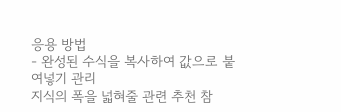응용 방법
- 완성된 수식을 복사하여 값으로 붙여넣기 관리
지식의 폭을 넓혀줄 관련 추천 참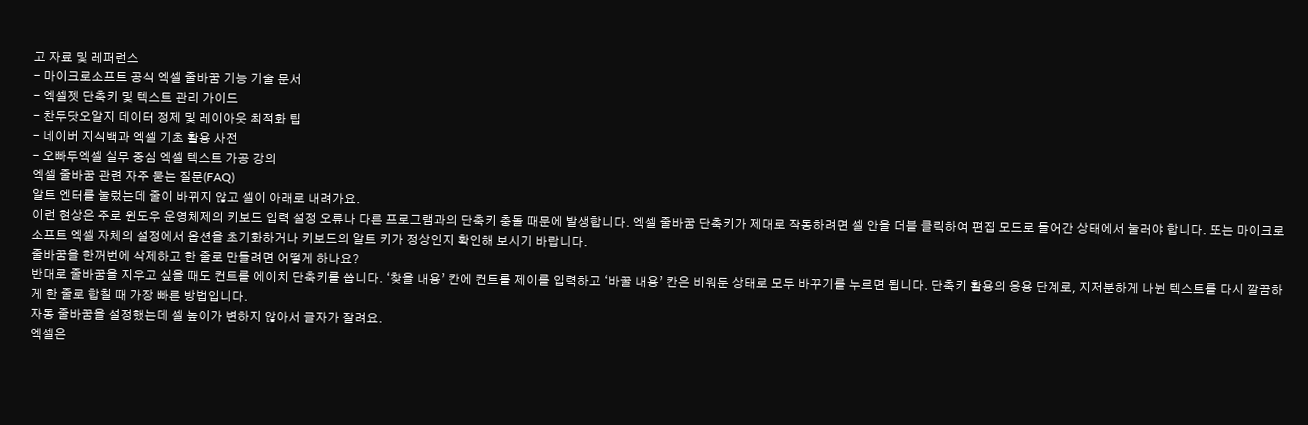고 자료 및 레퍼런스
- 마이크로소프트 공식 엑셀 줄바꿈 기능 기술 문서
- 엑셀젯 단축키 및 텍스트 관리 가이드
- 찬두닷오알지 데이터 정제 및 레이아웃 최적화 팁
- 네이버 지식백과 엑셀 기초 활용 사전
- 오빠두엑셀 실무 중심 엑셀 텍스트 가공 강의
엑셀 줄바꿈 관련 자주 묻는 질문(FAQ)
알트 엔터를 눌렀는데 줄이 바뀌지 않고 셀이 아래로 내려가요.
이런 현상은 주로 윈도우 운영체제의 키보드 입력 설정 오류나 다른 프로그램과의 단축키 충돌 때문에 발생합니다. 엑셀 줄바꿈 단축키가 제대로 작동하려면 셀 안을 더블 클릭하여 편집 모드로 들어간 상태에서 눌러야 합니다. 또는 마이크로소프트 엑셀 자체의 설정에서 옵션을 초기화하거나 키보드의 알트 키가 정상인지 확인해 보시기 바랍니다.
줄바꿈을 한꺼번에 삭제하고 한 줄로 만들려면 어떻게 하나요?
반대로 줄바꿈을 지우고 싶을 때도 컨트롤 에이치 단축키를 씁니다. ‘찾을 내용’ 칸에 컨트롤 제이를 입력하고 ‘바꿀 내용’ 칸은 비워둔 상태로 모두 바꾸기를 누르면 됩니다. 단축키 활용의 응용 단계로, 지저분하게 나뉜 텍스트를 다시 깔끔하게 한 줄로 합칠 때 가장 빠른 방법입니다.
자동 줄바꿈을 설정했는데 셀 높이가 변하지 않아서 글자가 잘려요.
엑셀은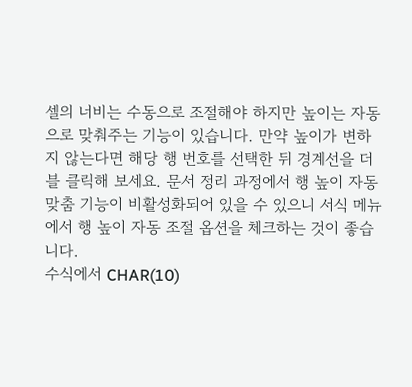셀의 너비는 수동으로 조절해야 하지만 높이는 자동으로 맞춰주는 기능이 있습니다. 만약 높이가 변하지 않는다면 해당 행 번호를 선택한 뒤 경계선을 더블 클릭해 보세요. 문서 정리 과정에서 행 높이 자동 맞춤 기능이 비활성화되어 있을 수 있으니 서식 메뉴에서 행 높이 자동 조절 옵션을 체크하는 것이 좋습니다.
수식에서 CHAR(10)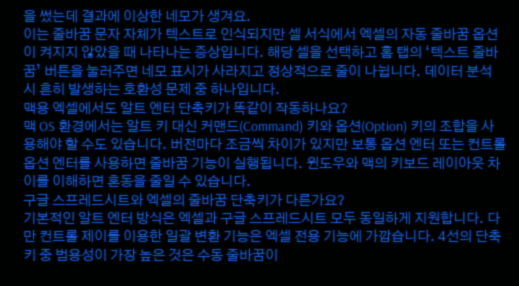을 썼는데 결과에 이상한 네모가 생겨요.
이는 줄바꿈 문자 자체가 텍스트로 인식되지만 셀 서식에서 엑셀의 자동 줄바꿈 옵션이 켜지지 않았을 때 나타나는 증상입니다. 해당 셀을 선택하고 홈 탭의 ‘텍스트 줄바꿈’ 버튼을 눌러주면 네모 표시가 사라지고 정상적으로 줄이 나뉩니다. 데이터 분석 시 흔히 발생하는 호환성 문제 중 하나입니다.
맥용 엑셀에서도 알트 엔터 단축키가 똑같이 작동하나요?
맥 OS 환경에서는 알트 키 대신 커맨드(Command) 키와 옵션(Option) 키의 조합을 사용해야 할 수도 있습니다. 버전마다 조금씩 차이가 있지만 보통 옵션 엔터 또는 컨트롤 옵션 엔터를 사용하면 줄바꿈 기능이 실행됩니다. 윈도우와 맥의 키보드 레이아웃 차이를 이해하면 혼동을 줄일 수 있습니다.
구글 스프레드시트와 엑셀의 줄바꿈 단축키가 다른가요?
기본적인 알트 엔터 방식은 엑셀과 구글 스프레드시트 모두 동일하게 지원합니다. 다만 컨트롤 제이를 이용한 일괄 변환 기능은 엑셀 전용 기능에 가깝습니다. 4선의 단축키 중 범용성이 가장 높은 것은 수동 줄바꿈이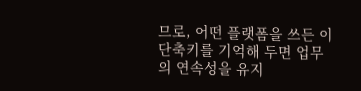므로, 어떤 플랫폼을 쓰든 이 단축키를 기억해 두면 업무의 연속성을 유지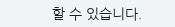할 수 있습니다.